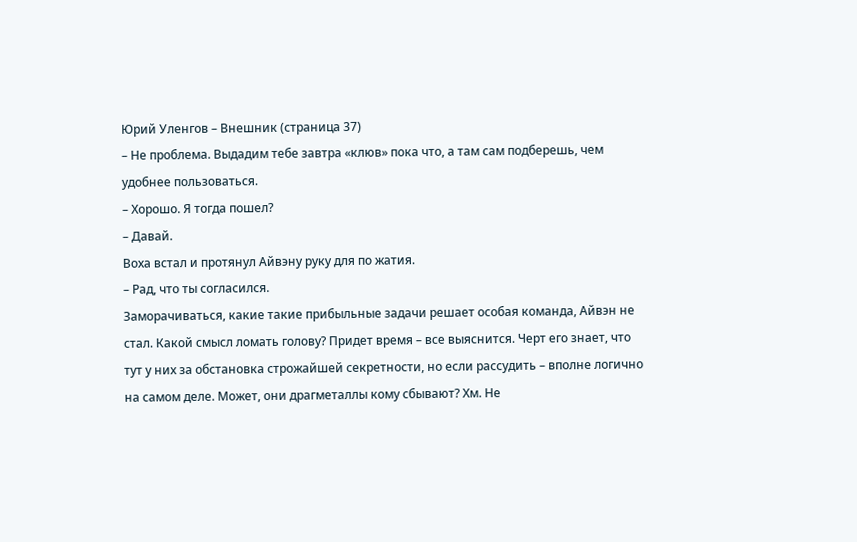Юрий Уленгов – Внешник (страница 37)
– Не проблема. Выдадим тебе завтра «клюв» пока что, а там сам подберешь, чем удобнее пользоваться.
– Хорошо. Я тогда пошел?
– Давай.
Воха встал и протянул Айвэну руку для по жатия.
– Рад, что ты согласился.
Заморачиваться, какие такие прибыльные задачи решает особая команда, Айвэн не стал. Какой смысл ломать голову? Придет время – все выяснится. Черт его знает, что тут у них за обстановка строжайшей секретности, но если рассудить – вполне логично на самом деле. Может, они драгметаллы кому сбывают? Хм. Не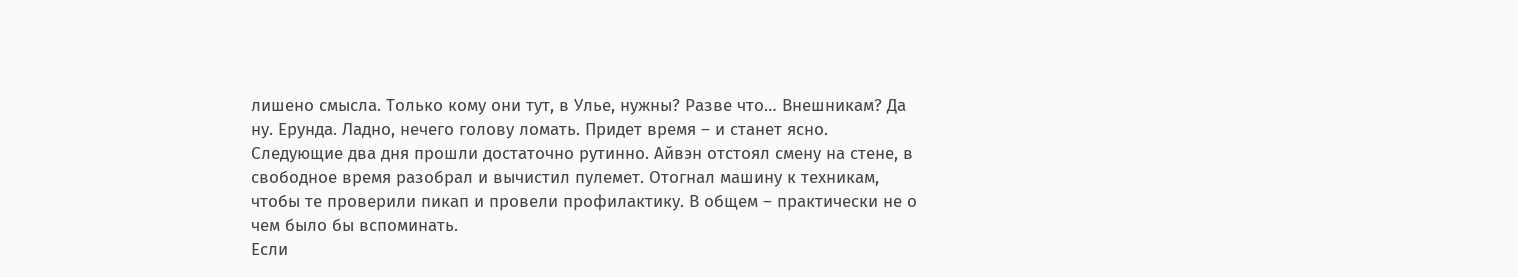лишено смысла. Только кому они тут, в Улье, нужны? Разве что… Внешникам? Да ну. Ерунда. Ладно, нечего голову ломать. Придет время – и станет ясно.
Следующие два дня прошли достаточно рутинно. Айвэн отстоял смену на стене, в свободное время разобрал и вычистил пулемет. Отогнал машину к техникам, чтобы те проверили пикап и провели профилактику. В общем – практически не о чем было бы вспоминать.
Если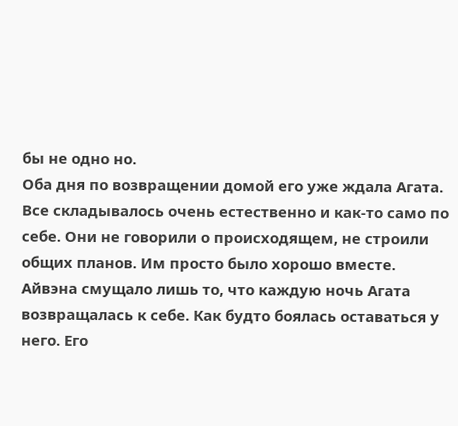бы не одно но.
Оба дня по возвращении домой его уже ждала Агата.
Все складывалось очень естественно и как-то само по себе. Они не говорили о происходящем, не строили общих планов. Им просто было хорошо вместе. Айвэна смущало лишь то, что каждую ночь Агата возвращалась к себе. Как будто боялась оставаться у него. Его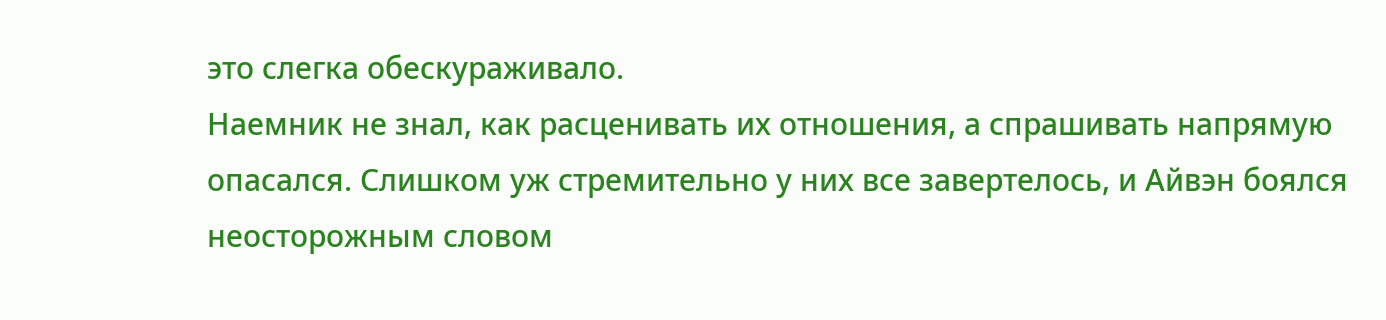это слегка обескураживало.
Наемник не знал, как расценивать их отношения, а спрашивать напрямую опасался. Слишком уж стремительно у них все завертелось, и Айвэн боялся неосторожным словом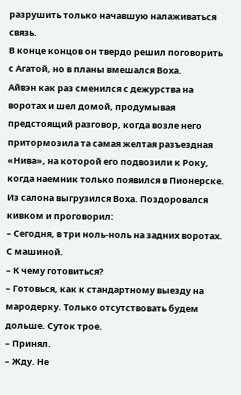разрушить только начавшую налаживаться связь.
В конце концов он твердо решил поговорить с Агатой, но в планы вмешался Воха.
Айвэн как раз сменился с дежурства на воротах и шел домой, продумывая предстоящий разговор, когда возле него притормозила та самая желтая разъездная «Нива», на которой его подвозили к Року, когда наемник только появился в Пионерске. Из салона выгрузился Воха. Поздоровался кивком и проговорил:
– Сегодня, в три ноль-ноль на задних воротах. С машиной.
– К чему готовиться?
– Готовься, как к стандартному выезду на мародерку. Только отсутствовать будем дольше. Суток трое.
– Принял.
– Жду. Не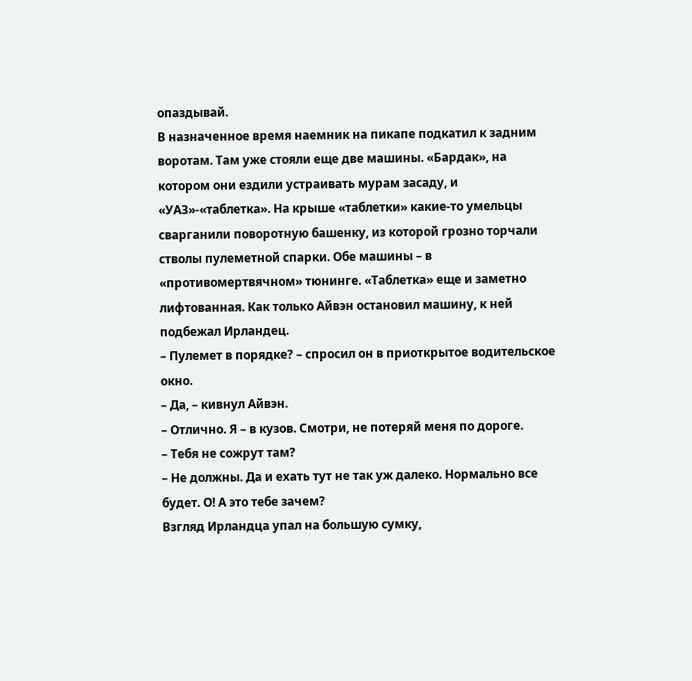опаздывай.
В назначенное время наемник на пикапе подкатил к задним воротам. Там уже стояли еще две машины. «Бардак», на котором они ездили устраивать мурам засаду, и «УАЗ»-«таблетка». На крыше «таблетки» какие-то умельцы сварганили поворотную башенку, из которой грозно торчали стволы пулеметной спарки. Обе машины – в «противомертвячном» тюнинге. «Таблетка» еще и заметно лифтованная. Как только Айвэн остановил машину, к ней подбежал Ирландец.
– Пулемет в порядке? – спросил он в приоткрытое водительское окно.
– Да, – кивнул Айвэн.
– Отлично. Я – в кузов. Смотри, не потеряй меня по дороге.
– Тебя не сожрут там?
– Не должны. Да и ехать тут не так уж далеко. Нормально все будет. О! А это тебе зачем?
Взгляд Ирландца упал на большую сумку,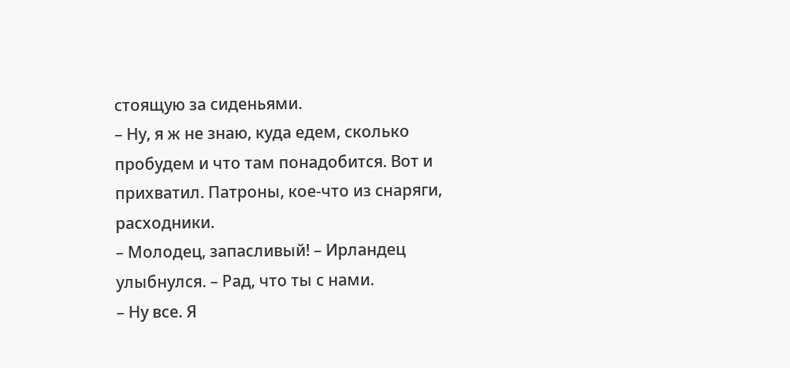стоящую за сиденьями.
– Ну, я ж не знаю, куда едем, сколько пробудем и что там понадобится. Вот и прихватил. Патроны, кое-что из снаряги, расходники.
– Молодец, запасливый! – Ирландец улыбнулся. – Рад, что ты с нами.
– Ну все. Я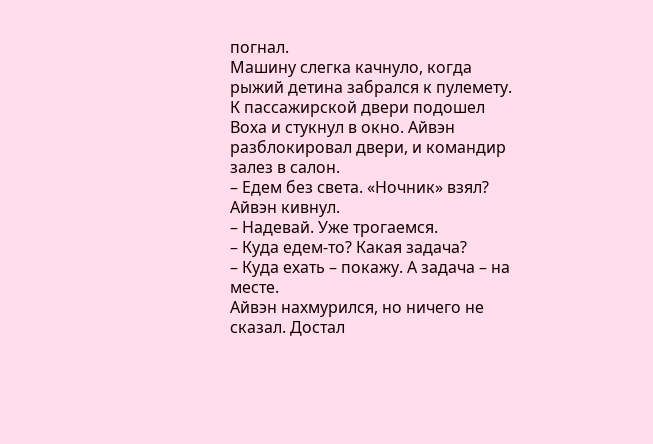погнал.
Машину слегка качнуло, когда рыжий детина забрался к пулемету. К пассажирской двери подошел Воха и стукнул в окно. Айвэн разблокировал двери, и командир залез в салон.
– Едем без света. «Ночник» взял?
Айвэн кивнул.
– Надевай. Уже трогаемся.
– Куда едем-то? Какая задача?
– Куда ехать – покажу. А задача – на месте.
Айвэн нахмурился, но ничего не сказал. Достал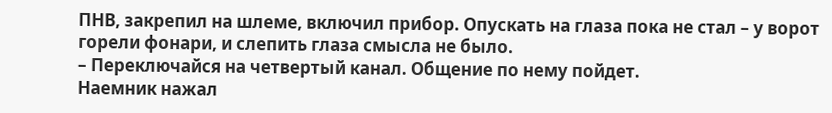ПНВ, закрепил на шлеме, включил прибор. Опускать на глаза пока не стал – у ворот горели фонари, и слепить глаза смысла не было.
– Переключайся на четвертый канал. Общение по нему пойдет.
Наемник нажал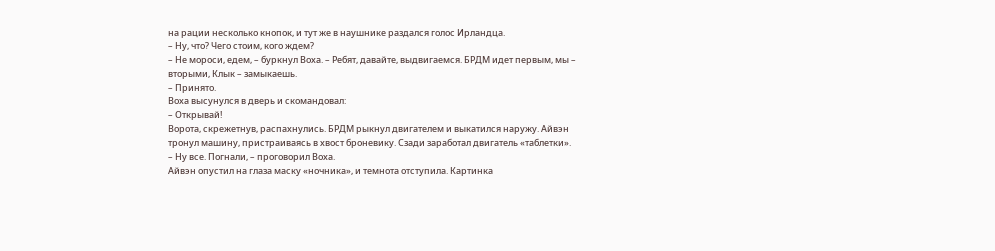на рации несколько кнопок, и тут же в наушнике раздался голос Ирландца.
– Ну, что? Чего стоим, кого ждем?
– Не мороси, едем, – буркнул Воха. – Ребят, давайте, выдвигаемся. БРДМ идет первым, мы – вторыми, Клык – замыкаешь.
– Принято.
Воха высунулся в дверь и скомандовал:
– Открывай!
Ворота, скрежетнув, распахнулись. БРДМ рыкнул двигателем и выкатился наружу. Айвэн тронул машину, пристраиваясь в хвост броневику. Сзади заработал двигатель «таблетки».
– Ну все. Погнали, – проговорил Воха.
Айвэн опустил на глаза маску «ночника», и темнота отступила. Картинка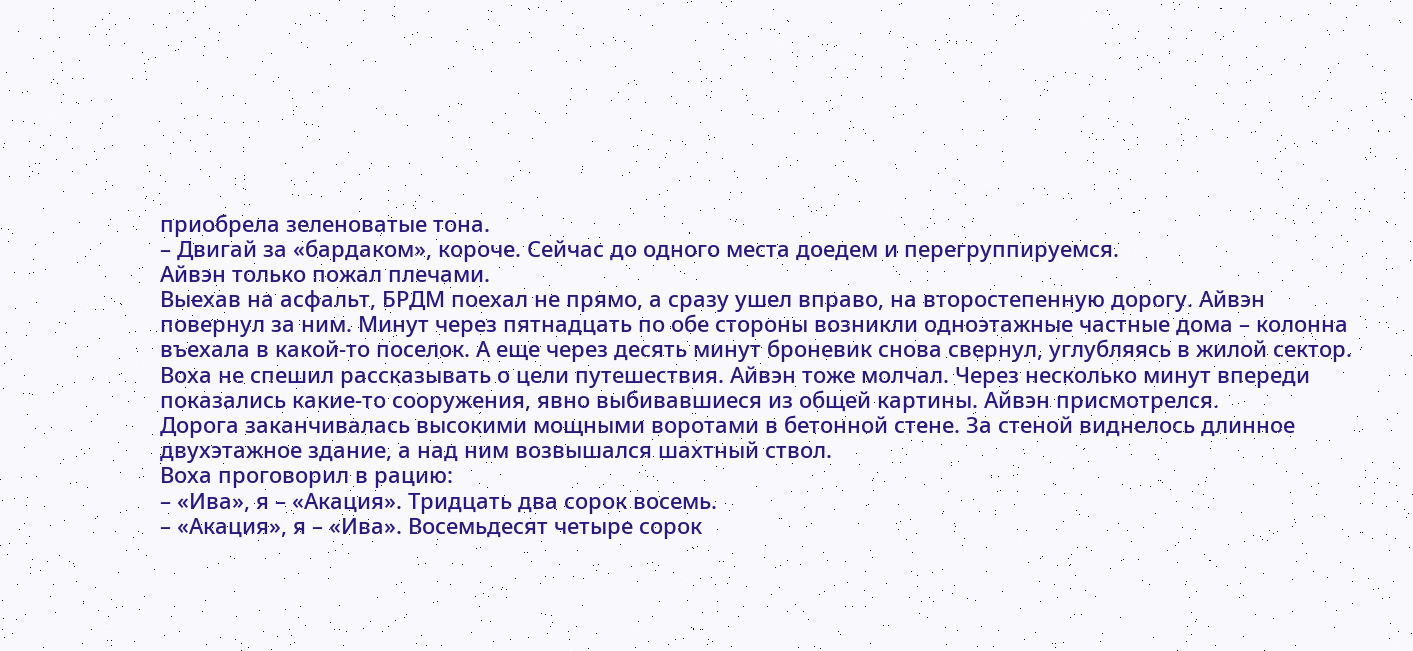приобрела зеленоватые тона.
– Двигай за «бардаком», короче. Сейчас до одного места доедем и перегруппируемся.
Айвэн только пожал плечами.
Выехав на асфальт, БРДМ поехал не прямо, а сразу ушел вправо, на второстепенную дорогу. Айвэн повернул за ним. Минут через пятнадцать по обе стороны возникли одноэтажные частные дома – колонна въехала в какой-то поселок. А еще через десять минут броневик снова свернул, углубляясь в жилой сектор.
Воха не спешил рассказывать о цели путешествия. Айвэн тоже молчал. Через несколько минут впереди показались какие-то сооружения, явно выбивавшиеся из общей картины. Айвэн присмотрелся.
Дорога заканчивалась высокими мощными воротами в бетонной стене. За стеной виднелось длинное двухэтажное здание, а над ним возвышался шахтный ствол.
Воха проговорил в рацию:
– «Ива», я – «Акация». Тридцать два сорок восемь.
– «Акация», я – «Ива». Восемьдесят четыре сорок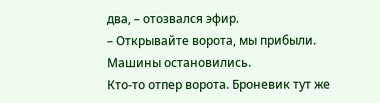два, – отозвался эфир.
– Открывайте ворота, мы прибыли.
Машины остановились.
Кто-то отпер ворота. Броневик тут же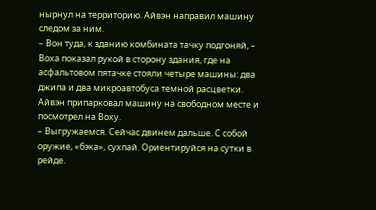нырнул на территорию. Айвэн направил машину следом за ним.
– Вон туда, к зданию комбината тачку подгоняй, – Воха показал рукой в сторону здания, где на асфальтовом пятачке стояли четыре машины: два джипа и два микроавтобуса темной расцветки.
Айвэн припарковал машину на свободном месте и посмотрел на Воху.
– Выгружаемся. Сейчас двинем дальше. С собой оружие, «бэка», сухпай. Ориентируйся на сутки в рейде.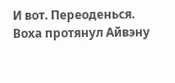И вот. Переоденься.
Воха протянул Айвэну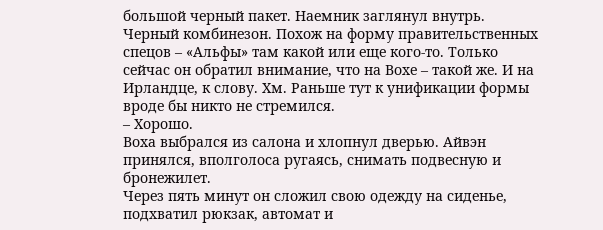большой черный пакет. Наемник заглянул внутрь. Черный комбинезон. Похож на форму правительственных спецов – «Альфы» там какой или еще кого-то. Только сейчас он обратил внимание, что на Вохе – такой же. И на Ирландце, к слову. Хм. Раньше тут к унификации формы вроде бы никто не стремился.
– Хорошо.
Воха выбрался из салона и хлопнул дверью. Айвэн принялся, вполголоса ругаясь, снимать подвесную и бронежилет.
Через пять минут он сложил свою одежду на сиденье, подхватил рюкзак, автомат и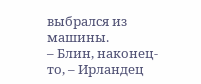выбрался из машины.
– Блин, наконец-то, – Ирландец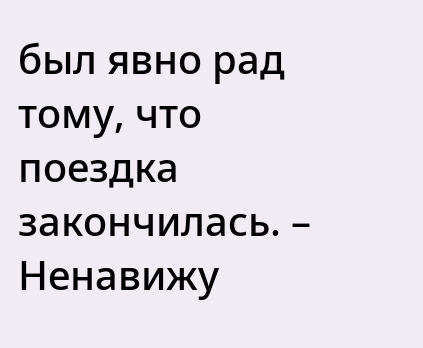был явно рад тому, что поездка закончилась. – Ненавижу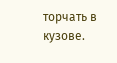торчать в кузове.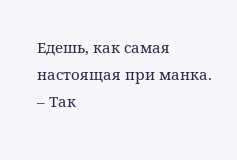Едешь, как самая настоящая при манка.
– Так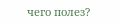чего полез?